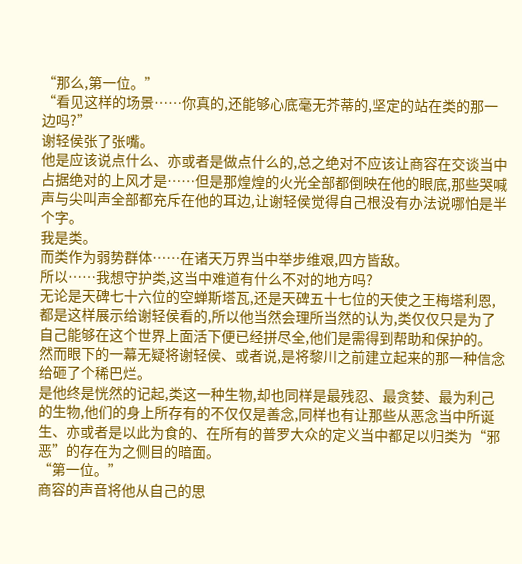“那么,第一位。”
“看见这样的场景……你真的,还能够心底毫无芥蒂的,坚定的站在类的那一边吗?”
谢轻侯张了张嘴。
他是应该说点什么、亦或者是做点什么的,总之绝对不应该让商容在交谈当中占据绝对的上风才是……但是那煌煌的火光全部都倒映在他的眼底,那些哭喊声与尖叫声全部都充斥在他的耳边,让谢轻侯觉得自己根没有办法说哪怕是半个字。
我是类。
而类作为弱势群体……在诸天万界当中举步维艰,四方皆敌。
所以……我想守护类,这当中难道有什么不对的地方吗?
无论是天碑七十六位的空蝉斯塔瓦,还是天碑五十七位的天使之王梅塔利恩,都是这样展示给谢轻侯看的,所以他当然会理所当然的认为,类仅仅只是为了自己能够在这个世界上面活下便已经拼尽全,他们是需得到帮助和保护的。
然而眼下的一幕无疑将谢轻侯、或者说,是将黎川之前建立起来的那一种信念给砸了个稀巴烂。
是他终是恍然的记起,类这一种生物,却也同样是最残忍、最贪婪、最为利己的生物,他们的身上所存有的不仅仅是善念,同样也有让那些从恶念当中所诞生、亦或者是以此为食的、在所有的普罗大众的定义当中都足以归类为“邪恶”的存在为之侧目的暗面。
“第一位。”
商容的声音将他从自己的思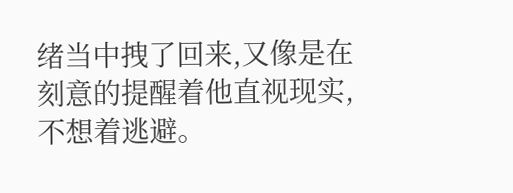绪当中拽了回来,又像是在刻意的提醒着他直视现实,不想着逃避。